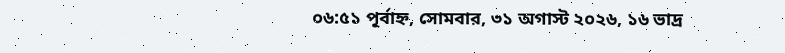০৬:৫১ পূর্বাহ্ন, সোমবার, ৩১ অগাস্ট ২০২৬, ১৬ ভাদ্র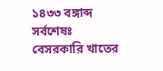১৪৩৩ বঙ্গাব্দ
সর্বশেষঃ
বেসরকারি খাতের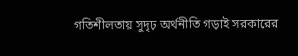গতিশীলতায় সুদৃঢ় অর্থনীতি গড়াই সরকারের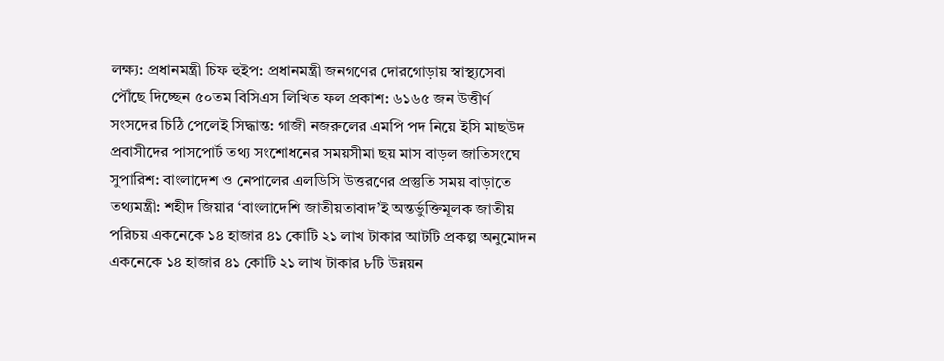লক্ষ্য: প্রধানমন্ত্রী চিফ হুইপ: প্রধানমন্ত্রী জনগণের দোরগোড়ায় স্বাস্থ্যসেবা পৌঁছে দিচ্ছেন ৫০তম বিসিএস লিখিত ফল প্রকাশ: ৬১৬৫ জন উত্তীর্ণ সংসদের চিঠি পেলেই সিদ্ধান্ত: গাজী নজরুলের এমপি পদ নিয়ে ইসি মাছউদ প্রবাসীদের পাসপোর্ট তথ্য সংশোধনের সময়সীমা ছয় মাস বাড়ল জাতিসংঘে সুপারিশ: বাংলাদেশ ও নেপালের এলডিসি উত্তরণের প্রস্তুতি সময় বাড়াতে তথ্যমন্ত্রী: শহীদ জিয়ার ‘বাংলাদেশি জাতীয়তাবাদ’ই অন্তর্ভুক্তিমূলক জাতীয় পরিচয় একনেকে ১৪ হাজার ৪১ কোটি ২১ লাখ টাকার আটটি প্রকল্প অনুমোদন একনেকে ১৪ হাজার ৪১ কোটি ২১ লাখ টাকার ৮টি উন্নয়ন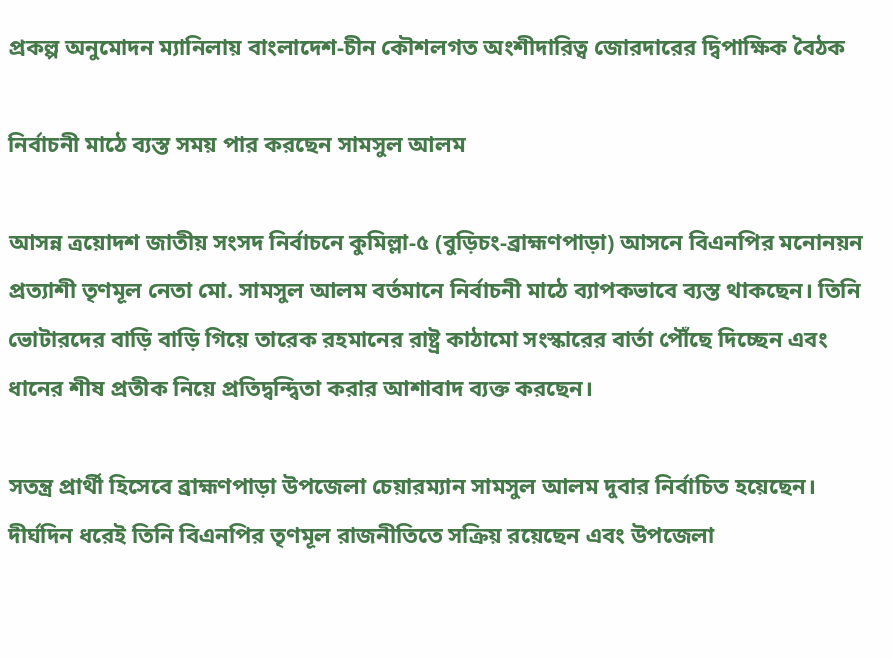প্রকল্প অনুমোদন ম্যানিলায় বাংলাদেশ-চীন কৌশলগত অংশীদারিত্ব জোরদারের দ্বিপাক্ষিক বৈঠক

নির্বাচনী মাঠে ব্যস্ত সময় পার করছেন সামসুল আলম

আসন্ন ত্রয়োদশ জাতীয় সংসদ নির্বাচনে কুমিল্লা-৫ (বুড়িচং-ব্রাহ্মণপাড়া) আসনে বিএনপির মনোনয়ন প্রত্যাশী তৃণমূল নেতা মো. সামসুল আলম বর্তমানে নির্বাচনী মাঠে ব্যাপকভাবে ব্যস্ত থাকছেন। তিনি ভোটারদের বাড়ি বাড়ি গিয়ে তারেক রহমানের রাষ্ট্র কাঠামো সংস্কারের বার্তা পৌঁছে দিচ্ছেন এবং ধানের শীষ প্রতীক নিয়ে প্রতিদ্বন্দ্বিতা করার আশাবাদ ব্যক্ত করছেন।

সতন্ত্র প্রার্থী হিসেবে ব্রাহ্মণপাড়া উপজেলা চেয়ারম্যান সামসুল আলম দুবার নির্বাচিত হয়েছেন। দীর্ঘদিন ধরেই তিনি বিএনপির তৃণমূল রাজনীতিতে সক্রিয় রয়েছেন এবং উপজেলা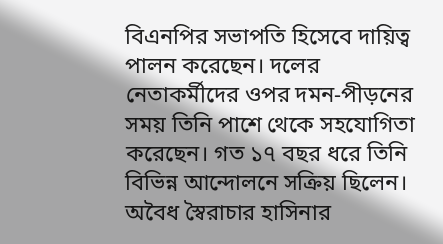বিএনপির সভাপতি হিসেবে দায়িত্ব পালন করেছেন। দলের নেতাকর্মীদের ওপর দমন-পীড়নের সময় তিনি পাশে থেকে সহযোগিতা করেছেন। গত ১৭ বছর ধরে তিনি বিভিন্ন আন্দোলনে সক্রিয় ছিলেন। অবৈধ স্বৈরাচার হাসিনার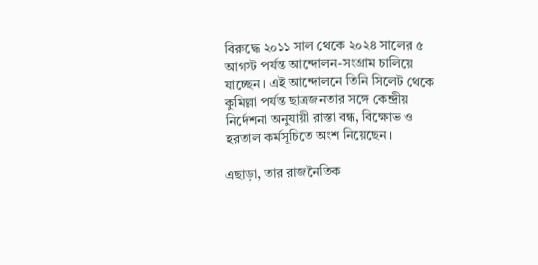বিরুদ্ধে ২০১১ সাল থেকে ২০২৪ সালের ৫ আগস্ট পর্যন্ত আন্দোলন-সংগ্রাম চালিয়ে যাচ্ছেন। এই আন্দোলনে তিনি সিলেট থেকে কুমিল্লা পর্যন্ত ছাত্রজনতার সঙ্গে কেন্দ্রীয় নির্দেশনা অনুযায়ী রাস্তা বন্ধ, বিক্ষোভ ও হরতাল কর্মসূচিতে অংশ নিয়েছেন।

এছাড়া, তার রাজনৈতিক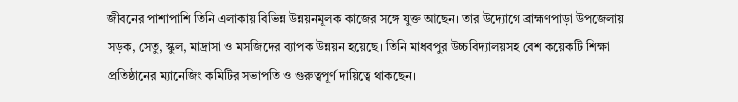জীবনের পাশাপাশি তিনি এলাকায় বিভিন্ন উন্নয়নমূলক কাজের সঙ্গে যুক্ত আছেন। তার উদ্যোগে ব্রাহ্মণপাড়া উপজেলায় সড়ক, সেতু, স্কুল, মাদ্রাসা ও মসজিদের ব্যাপক উন্নয়ন হয়েছে। তিনি মাধবপুর উচ্চবিদ্যালয়সহ বেশ কয়েকটি শিক্ষা প্রতিষ্ঠানের ম্যানেজিং কমিটির সভাপতি ও গুরুত্বপূর্ণ দায়িত্বে থাকছেন।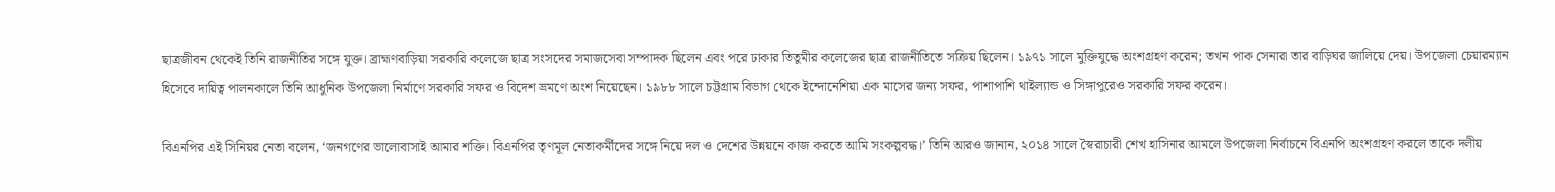ছাত্রজীবন থেকেই তিনি রাজনীতির সঙ্গে যুক্ত। ব্রাহ্মণবাড়িয়া সরকারি কলেজে ছাত্র সংসদের সমাজসেবা সম্পাদক ছিলেন এবং পরে ঢাকার তিতুমীর কলেজের ছাত্র রাজনীতিতে সক্রিয় ছিলেন। ১৯৭১ সালে মুক্তিযুদ্ধে অংশগ্রহণ করেন; তখন পাক সেনারা তার বাড়িঘর জালিয়ে দেয়। উপজেলা চেয়ারম্যান হিসেবে দায়িত্ব পালনকালে তিনি আধুনিক উপজেলা নির্মাণে সরকারি সফর ও বিদেশ ভ্রমণে অংশ নিয়েছেন। ১৯৮৮ সালে চট্টগ্রাম বিভাগ থেকে ইন্দোনেশিয়া এক মাসের জন্য সফর, পাশাপাশি থাইল্যান্ড ও সিঙ্গাপুরেও সরকারি সফর করেন।

বিএনপির এই সিনিয়র নেতা বলেন, ‘জনগণের ভালোবাসাই আমার শক্তি। বিএনপির তৃণমূল নেতাকর্মীদের সঙ্গে নিয়ে দল ও দেশের উন্নয়নে কাজ করতে আমি সংকল্পবদ্ধ।’ তিনি আরও জানান, ২০১৪ সালে স্বৈরাচারী শেখ হাসিনার আমলে উপজেলা নির্বাচনে বিএনপি অংশগ্রহণ করলে তাকে দলীয়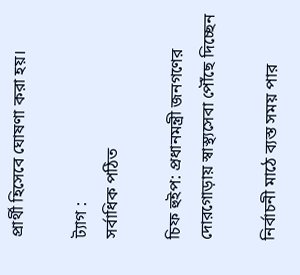প্রার্থী হিসেবে ঘোষণা করা হয়।

ট্যাগ :
সর্বাধিক পঠিত

চিফ হুইপ: প্রধানমন্ত্রী জনগণের দোরগোড়ায় স্বাস্থ্যসেবা পৌঁছে দিচ্ছেন

নির্বাচনী মাঠে ব্যস্ত সময় পার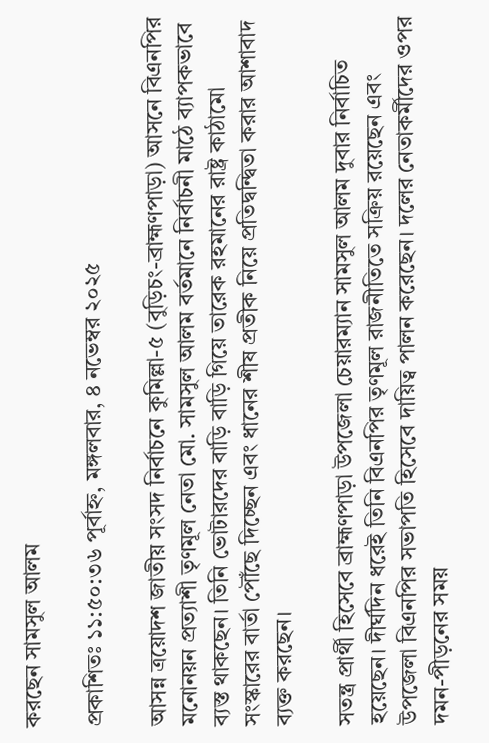করছেন সামসুল আলম

প্রকাশিতঃ ১১:৫০:৩৬ পূর্বাহ্ন, মঙ্গলবার, ৪ নভেম্বর ২০২৫

আসন্ন ত্রয়োদশ জাতীয় সংসদ নির্বাচনে কুমিল্লা-৫ (বুড়িচং-ব্রাহ্মণপাড়া) আসনে বিএনপির মনোনয়ন প্রত্যাশী তৃণমূল নেতা মো. সামসুল আলম বর্তমানে নির্বাচনী মাঠে ব্যাপকভাবে ব্যস্ত থাকছেন। তিনি ভোটারদের বাড়ি বাড়ি গিয়ে তারেক রহমানের রাষ্ট্র কাঠামো সংস্কারের বার্তা পৌঁছে দিচ্ছেন এবং ধানের শীষ প্রতীক নিয়ে প্রতিদ্বন্দ্বিতা করার আশাবাদ ব্যক্ত করছেন।

সতন্ত্র প্রার্থী হিসেবে ব্রাহ্মণপাড়া উপজেলা চেয়ারম্যান সামসুল আলম দুবার নির্বাচিত হয়েছেন। দীর্ঘদিন ধরেই তিনি বিএনপির তৃণমূল রাজনীতিতে সক্রিয় রয়েছেন এবং উপজেলা বিএনপির সভাপতি হিসেবে দায়িত্ব পালন করেছেন। দলের নেতাকর্মীদের ওপর দমন-পীড়নের সময়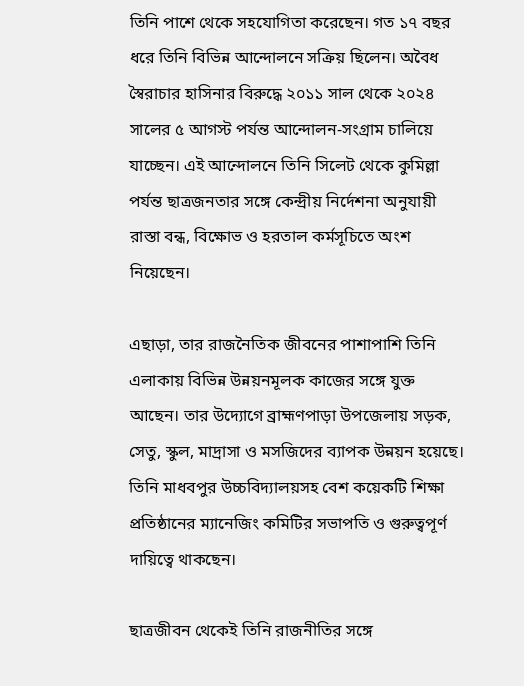তিনি পাশে থেকে সহযোগিতা করেছেন। গত ১৭ বছর ধরে তিনি বিভিন্ন আন্দোলনে সক্রিয় ছিলেন। অবৈধ স্বৈরাচার হাসিনার বিরুদ্ধে ২০১১ সাল থেকে ২০২৪ সালের ৫ আগস্ট পর্যন্ত আন্দোলন-সংগ্রাম চালিয়ে যাচ্ছেন। এই আন্দোলনে তিনি সিলেট থেকে কুমিল্লা পর্যন্ত ছাত্রজনতার সঙ্গে কেন্দ্রীয় নির্দেশনা অনুযায়ী রাস্তা বন্ধ, বিক্ষোভ ও হরতাল কর্মসূচিতে অংশ নিয়েছেন।

এছাড়া, তার রাজনৈতিক জীবনের পাশাপাশি তিনি এলাকায় বিভিন্ন উন্নয়নমূলক কাজের সঙ্গে যুক্ত আছেন। তার উদ্যোগে ব্রাহ্মণপাড়া উপজেলায় সড়ক, সেতু, স্কুল, মাদ্রাসা ও মসজিদের ব্যাপক উন্নয়ন হয়েছে। তিনি মাধবপুর উচ্চবিদ্যালয়সহ বেশ কয়েকটি শিক্ষা প্রতিষ্ঠানের ম্যানেজিং কমিটির সভাপতি ও গুরুত্বপূর্ণ দায়িত্বে থাকছেন।

ছাত্রজীবন থেকেই তিনি রাজনীতির সঙ্গে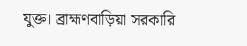যুক্ত। ব্রাহ্মণবাড়িয়া সরকারি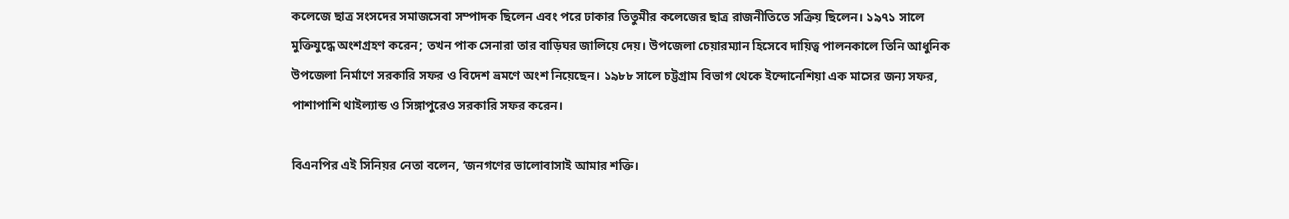কলেজে ছাত্র সংসদের সমাজসেবা সম্পাদক ছিলেন এবং পরে ঢাকার তিতুমীর কলেজের ছাত্র রাজনীতিতে সক্রিয় ছিলেন। ১৯৭১ সালে মুক্তিযুদ্ধে অংশগ্রহণ করেন; তখন পাক সেনারা তার বাড়িঘর জালিয়ে দেয়। উপজেলা চেয়ারম্যান হিসেবে দায়িত্ব পালনকালে তিনি আধুনিক উপজেলা নির্মাণে সরকারি সফর ও বিদেশ ভ্রমণে অংশ নিয়েছেন। ১৯৮৮ সালে চট্টগ্রাম বিভাগ থেকে ইন্দোনেশিয়া এক মাসের জন্য সফর, পাশাপাশি থাইল্যান্ড ও সিঙ্গাপুরেও সরকারি সফর করেন।

বিএনপির এই সিনিয়র নেতা বলেন, ‘জনগণের ভালোবাসাই আমার শক্তি।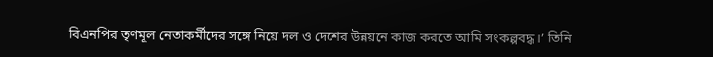বিএনপির তৃণমূল নেতাকর্মীদের সঙ্গে নিয়ে দল ও দেশের উন্নয়নে কাজ করতে আমি সংকল্পবদ্ধ।’ তিনি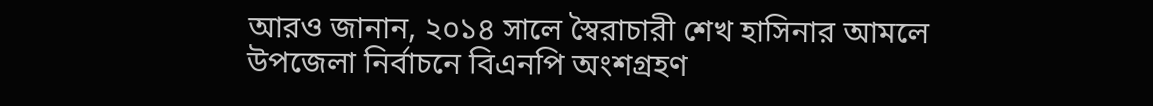আরও জানান, ২০১৪ সালে স্বৈরাচারী শেখ হাসিনার আমলে উপজেলা নির্বাচনে বিএনপি অংশগ্রহণ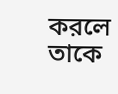করলে তাকে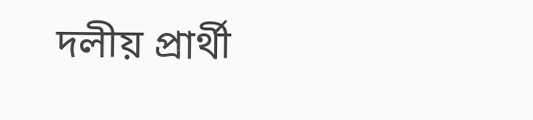দলীয় প্রার্থী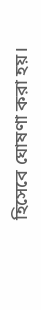হিসেবে ঘোষণা করা হয়।